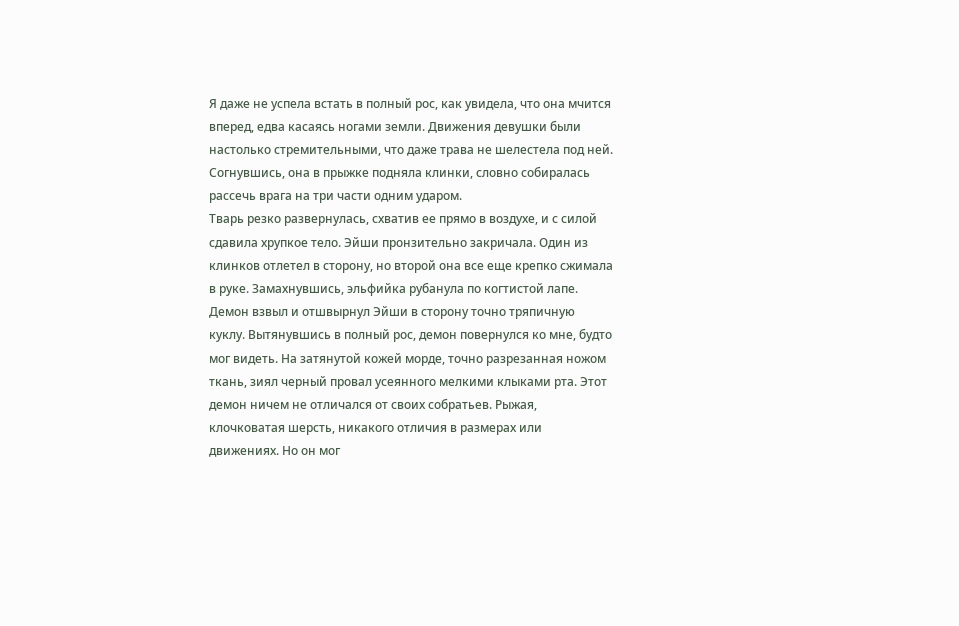Я даже не успела встать в полный рос, как увидела, что она мчится вперед, едва касаясь ногами земли. Движения девушки были настолько стремительными, что даже трава не шелестела под ней. Согнувшись, она в прыжке подняла клинки, словно собиралась рассечь врага на три части одним ударом.
Тварь резко развернулась, схватив ее прямо в воздухе, и с силой сдавила хрупкое тело. Эйши пронзительно закричала. Один из клинков отлетел в сторону, но второй она все еще крепко сжимала в руке. Замахнувшись, эльфийка рубанула по когтистой лапе.
Демон взвыл и отшвырнул Эйши в сторону точно тряпичную куклу. Вытянувшись в полный рос, демон повернулся ко мне, будто мог видеть. На затянутой кожей морде, точно разрезанная ножом ткань, зиял черный провал усеянного мелкими клыками рта. Этот демон ничем не отличался от своих собратьев. Рыжая, клочковатая шерсть, никакого отличия в размерах или движениях. Но он мог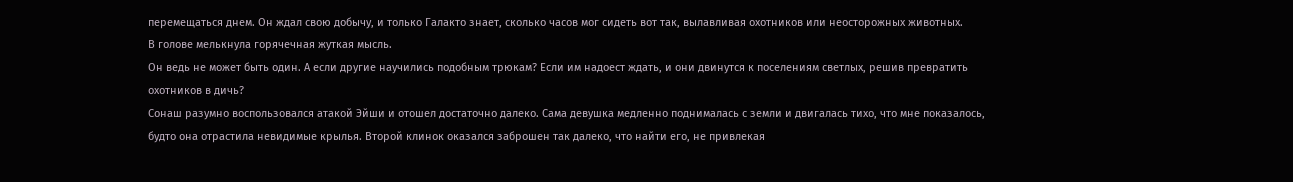перемещаться днем. Он ждал свою добычу, и только Галакто знает, сколько часов мог сидеть вот так, вылавливая охотников или неосторожных животных.
В голове мелькнула горячечная жуткая мысль.
Он ведь не может быть один. А если другие научились подобным трюкам? Если им надоест ждать, и они двинутся к поселениям светлых, решив превратить охотников в дичь?
Сонаш разумно воспользовался атакой Эйши и отошел достаточно далеко. Сама девушка медленно поднималась с земли и двигалась тихо, что мне показалось, будто она отрастила невидимые крылья. Второй клинок оказался заброшен так далеко, что найти его, не привлекая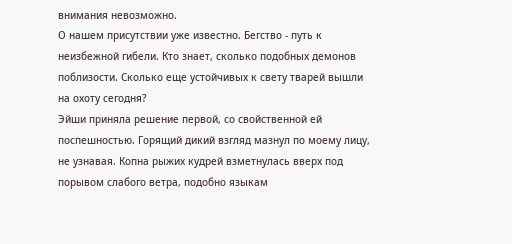внимания невозможно.
О нашем присутствии уже известно. Бегство - путь к неизбежной гибели. Кто знает, сколько подобных демонов поблизости. Сколько еще устойчивых к свету тварей вышли на охоту сегодня?
Эйши приняла решение первой, со свойственной ей поспешностью. Горящий дикий взгляд мазнул по моему лицу, не узнавая. Копна рыжих кудрей взметнулась вверх под порывом слабого ветра, подобно языкам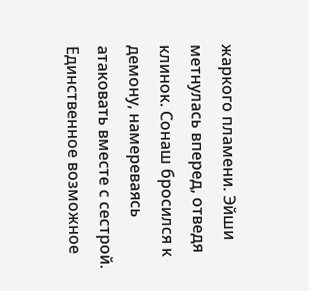жаркого пламени. Эйши метнулась вперед, отведя клинок. Сонаш бросился к демону, намереваясь атаковать вместе с сестрой. Единственное возможное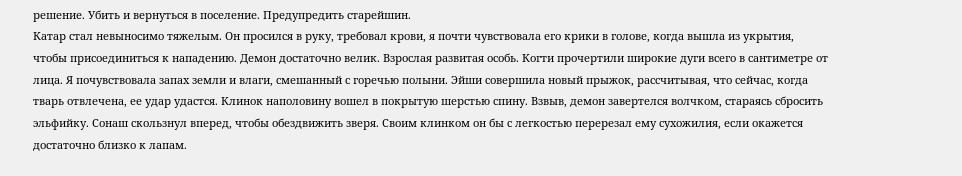решение. Убить и вернуться в поселение. Предупредить старейшин.
Катар стал невыносимо тяжелым. Он просился в руку, требовал крови, я почти чувствовала его крики в голове, когда вышла из укрытия, чтобы присоединиться к нападению. Демон достаточно велик. Взрослая развитая особь. Когти прочертили широкие дуги всего в сантиметре от лица. Я почувствовала запах земли и влаги, смешанный с горечью полыни. Эйши совершила новый прыжок, рассчитывая, что сейчас, когда тварь отвлечена, ее удар удастся. Клинок наполовину вошел в покрытую шерстью спину. Взвыв, демон завертелся волчком, стараясь сбросить эльфийку. Сонаш скользнул вперед, чтобы обездвижить зверя. Своим клинком он бы с легкостью перерезал ему сухожилия, если окажется достаточно близко к лапам.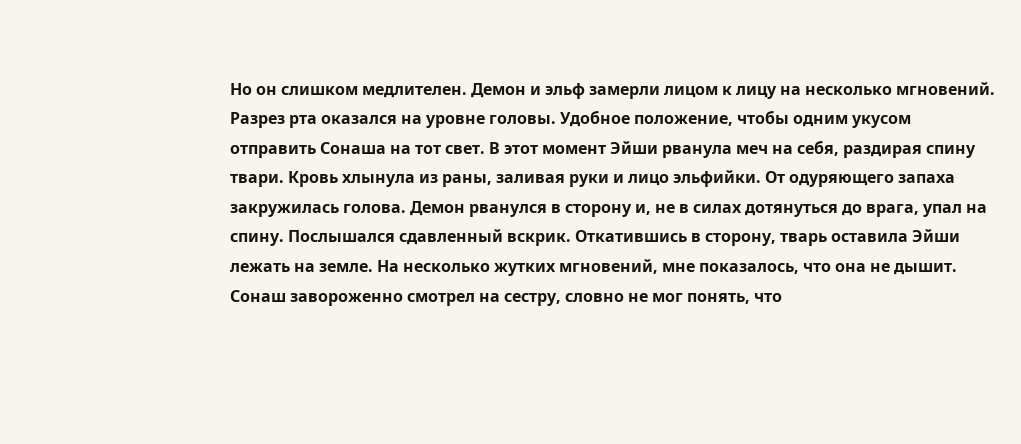Но он слишком медлителен. Демон и эльф замерли лицом к лицу на несколько мгновений. Разрез рта оказался на уровне головы. Удобное положение, чтобы одним укусом отправить Сонаша на тот свет. В этот момент Эйши рванула меч на себя, раздирая спину твари. Кровь хлынула из раны, заливая руки и лицо эльфийки. От одуряющего запаха закружилась голова. Демон рванулся в сторону и, не в силах дотянуться до врага, упал на спину. Послышался сдавленный вскрик. Откатившись в сторону, тварь оставила Эйши лежать на земле. На несколько жутких мгновений, мне показалось, что она не дышит. Сонаш завороженно смотрел на сестру, словно не мог понять, что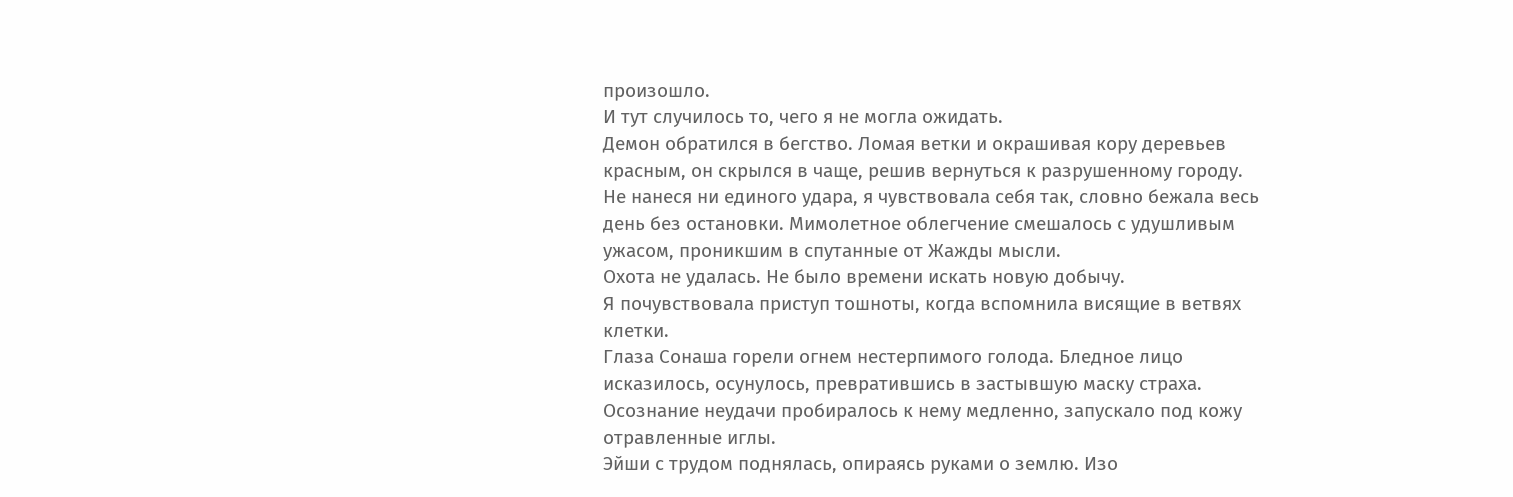произошло.
И тут случилось то, чего я не могла ожидать.
Демон обратился в бегство. Ломая ветки и окрашивая кору деревьев красным, он скрылся в чаще, решив вернуться к разрушенному городу.
Не нанеся ни единого удара, я чувствовала себя так, словно бежала весь день без остановки. Мимолетное облегчение смешалось с удушливым ужасом, проникшим в спутанные от Жажды мысли.
Охота не удалась. Не было времени искать новую добычу.
Я почувствовала приступ тошноты, когда вспомнила висящие в ветвях клетки.
Глаза Сонаша горели огнем нестерпимого голода. Бледное лицо исказилось, осунулось, превратившись в застывшую маску страха. Осознание неудачи пробиралось к нему медленно, запускало под кожу отравленные иглы.
Эйши с трудом поднялась, опираясь руками о землю. Изо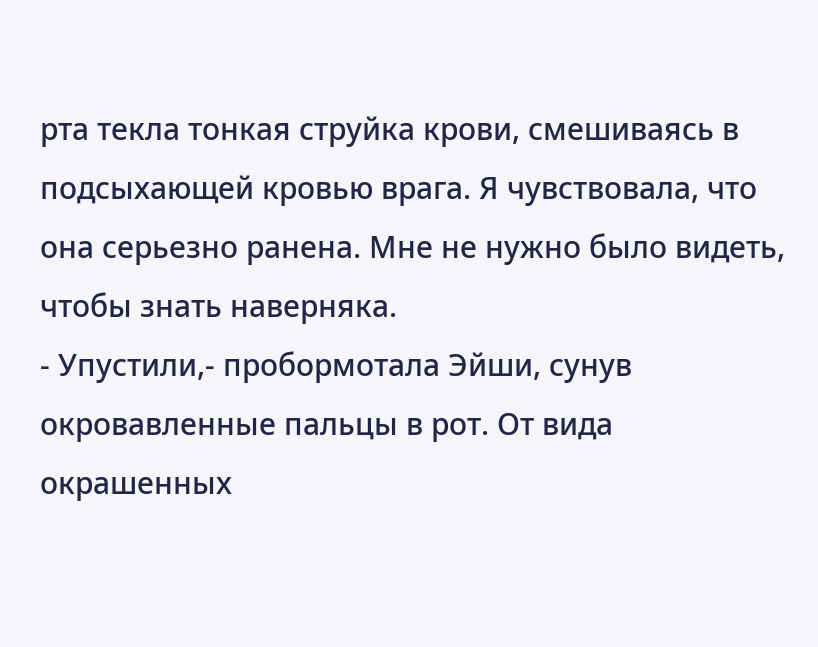рта текла тонкая струйка крови, смешиваясь в подсыхающей кровью врага. Я чувствовала, что она серьезно ранена. Мне не нужно было видеть, чтобы знать наверняка.
- Упустили,- пробормотала Эйши, сунув окровавленные пальцы в рот. От вида окрашенных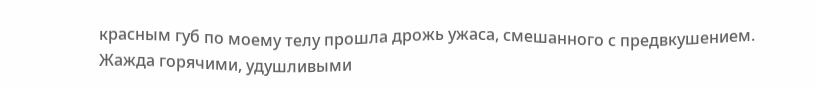красным губ по моему телу прошла дрожь ужаса, смешанного с предвкушением.
Жажда горячими, удушливыми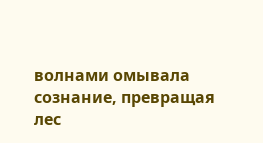волнами омывала сознание, превращая лес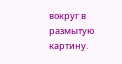вокруг в размытую картину.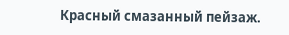Красный смазанный пейзаж.